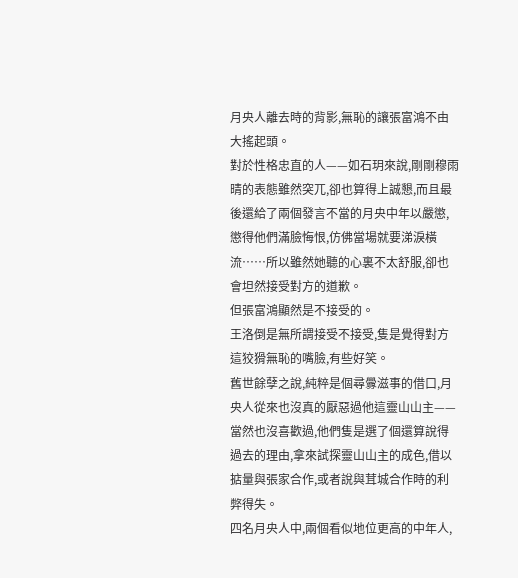月央人離去時的背影,無恥的讓張富鴻不由大搖起頭。
對於性格忠直的人——如石玥來說,剛剛穆雨晴的表態雖然突兀,卻也算得上誠懇,而且最後還給了兩個發言不當的月央中年以嚴懲,懲得他們滿臉悔恨,仿佛當場就要涕淚橫流……所以雖然她聽的心裏不太舒服,卻也會坦然接受對方的道歉。
但張富鴻顯然是不接受的。
王洛倒是無所謂接受不接受,隻是覺得對方這狡猾無恥的嘴臉,有些好笑。
舊世餘孽之說,純粹是個尋釁滋事的借口,月央人從來也沒真的厭惡過他這靈山山主——當然也沒喜歡過,他們隻是選了個還算說得過去的理由,拿來試探靈山山主的成色,借以掂量與張家合作,或者說與茸城合作時的利弊得失。
四名月央人中,兩個看似地位更高的中年人,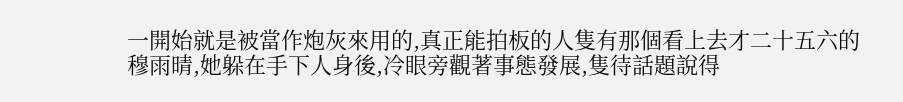一開始就是被當作炮灰來用的,真正能拍板的人隻有那個看上去才二十五六的穆雨晴,她躲在手下人身後,冷眼旁觀著事態發展,隻待話題說得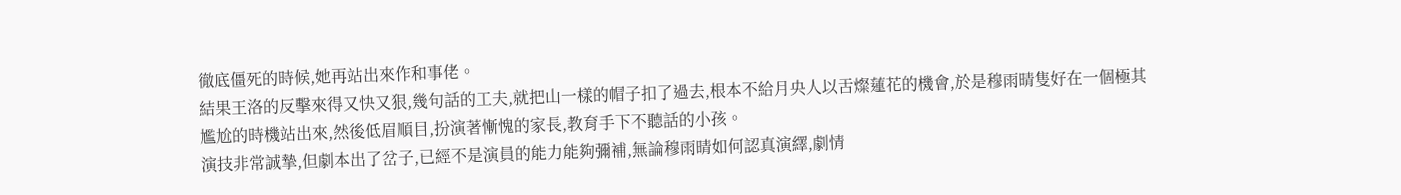徹底僵死的時候,她再站出來作和事佬。
結果王洛的反擊來得又快又狠,幾句話的工夫,就把山一樣的帽子扣了過去,根本不給月央人以舌燦蓮花的機會,於是穆雨晴隻好在一個極其尷尬的時機站出來,然後低眉順目,扮演著慚愧的家長,教育手下不聽話的小孩。
演技非常誠摯,但劇本出了岔子,已經不是演員的能力能夠彌補,無論穆雨晴如何認真演繹,劇情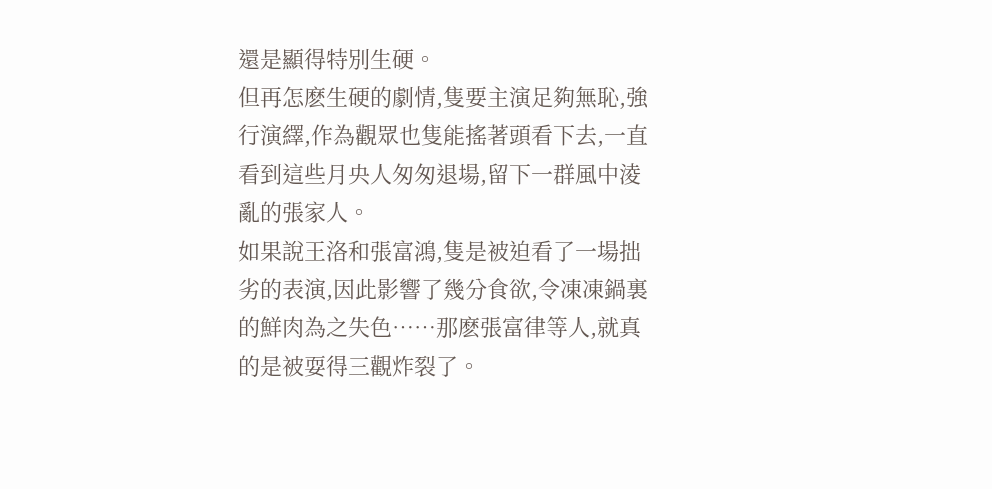還是顯得特別生硬。
但再怎麽生硬的劇情,隻要主演足夠無恥,強行演繹,作為觀眾也隻能搖著頭看下去,一直看到這些月央人匆匆退場,留下一群風中淩亂的張家人。
如果說王洛和張富鴻,隻是被迫看了一場拙劣的表演,因此影響了幾分食欲,令凍凍鍋裏的鮮肉為之失色……那麽張富律等人,就真的是被耍得三觀炸裂了。